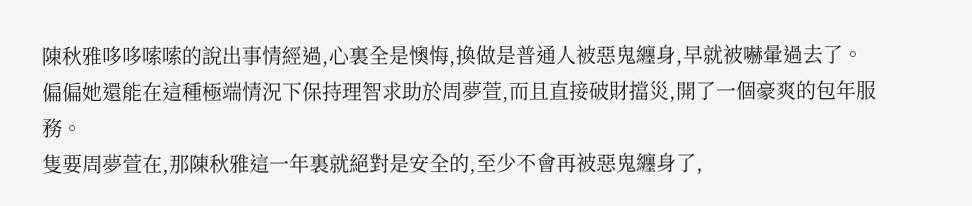陳秋雅哆哆嗦嗦的說出事情經過,心裏全是懊悔,換做是普通人被惡鬼纏身,早就被嚇暈過去了。
偏偏她還能在這種極端情況下保持理智求助於周夢萱,而且直接破財擋災,開了一個豪爽的包年服務。
隻要周夢萱在,那陳秋雅這一年裏就絕對是安全的,至少不會再被惡鬼纏身了,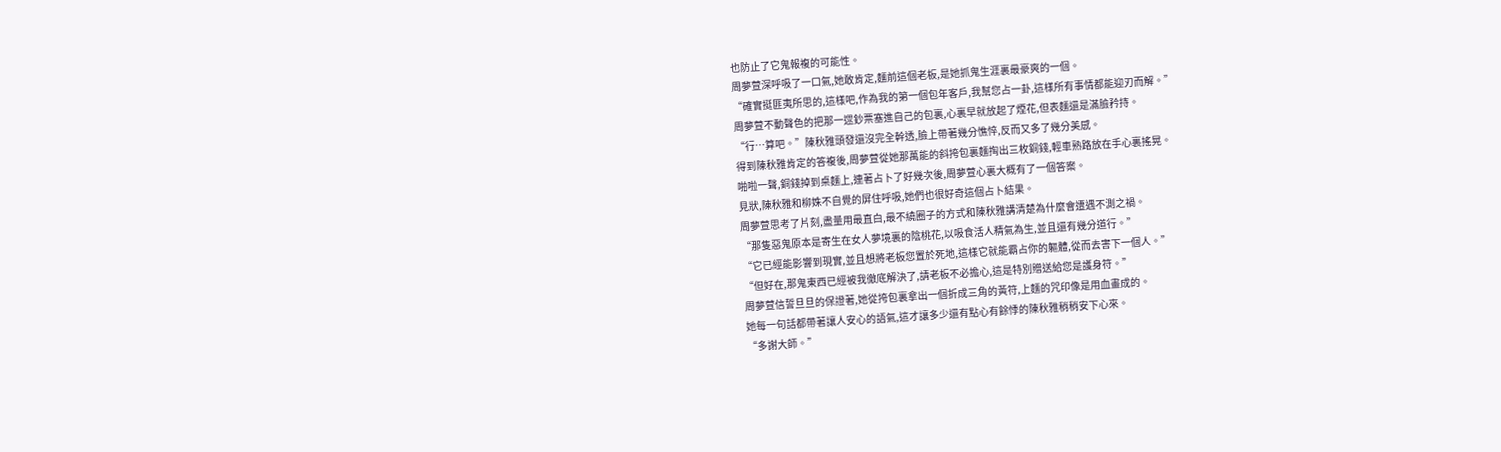也防止了它鬼報複的可能性。
周夢萱深呼吸了一口氣,她敢肯定,麵前這個老板,是她抓鬼生涯裏最豪爽的一個。
“確實挺匪夷所思的,這樣吧,作為我的第一個包年客戶,我幫您占一卦,這樣所有事情都能迎刃而解。”
周夢萱不動聲色的把那一遝鈔票塞進自己的包裏,心裏早就放起了煙花,但表麵還是滿臉矜持。
“行…算吧。”陳秋雅頭發還沒完全幹透,臉上帶著幾分憔悴,反而又多了幾分美感。
得到陳秋雅肯定的答複後,周夢萱從她那萬能的斜挎包裏麵掏出三枚銅錢,輕車熟路放在手心裏搖晃。
啪啦一聲,銅錢掉到桌麵上,連著占卜了好幾次後,周夢萱心裏大概有了一個答案。
見狀,陳秋雅和柳姝不自覺的屏住呼吸,她們也很好奇這個占卜結果。
周夢萱思考了片刻,盡量用最直白,最不繞圈子的方式和陳秋雅講清楚為什麼會遭遇不測之禍。
“那隻惡鬼原本是寄生在女人夢境裏的陰桃花,以吸食活人精氣為生,並且還有幾分道行。”
“它已經能影響到現實,並且想將老板您置於死地,這樣它就能霸占你的軀體,從而去害下一個人。”
“但好在,那鬼東西已經被我徹底解決了,請老板不必擔心,這是特別贈送給您是護身符。”
周夢萱信誓旦旦的保證著,她從挎包裏拿出一個折成三角的黃符,上麵的咒印像是用血畫成的。
她每一句話都帶著讓人安心的語氣,這才讓多少還有點心有餘悸的陳秋雅稍稍安下心來。
“多謝大師。”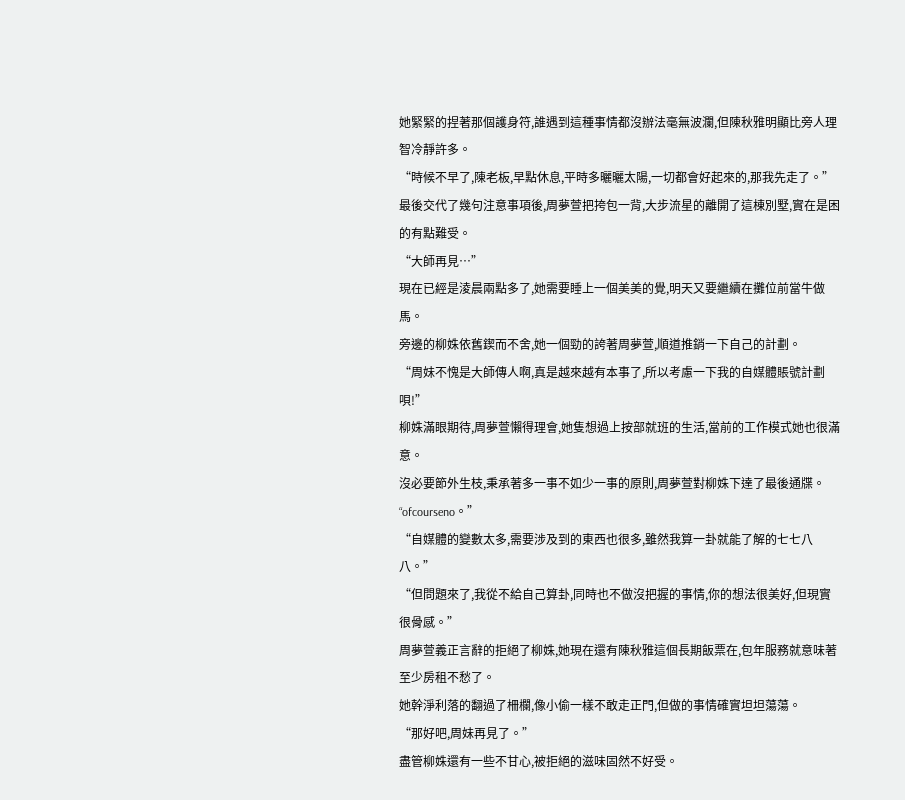她緊緊的捏著那個護身符,誰遇到這種事情都沒辦法毫無波瀾,但陳秋雅明顯比旁人理智冷靜許多。
“時候不早了,陳老板,早點休息,平時多曬曬太陽,一切都會好起來的,那我先走了。”
最後交代了幾句注意事項後,周夢萱把挎包一背,大步流星的離開了這棟別墅,實在是困的有點難受。
“大師再見…”
現在已經是淩晨兩點多了,她需要睡上一個美美的覺,明天又要繼續在攤位前當牛做馬。
旁邊的柳姝依舊鍥而不舍,她一個勁的誇著周夢萱,順道推銷一下自己的計劃。
“周妹不愧是大師傳人啊,真是越來越有本事了,所以考慮一下我的自媒體賬號計劃唄!”
柳姝滿眼期待,周夢萱懶得理會,她隻想過上按部就班的生活,當前的工作模式她也很滿意。
沒必要節外生枝,秉承著多一事不如少一事的原則,周夢萱對柳姝下達了最後通牒。
“ofcourseno。”
“自媒體的變數太多,需要涉及到的東西也很多,雖然我算一卦就能了解的七七八八。”
“但問題來了,我從不給自己算卦,同時也不做沒把握的事情,你的想法很美好,但現實很骨感。”
周夢萱義正言辭的拒絕了柳姝,她現在還有陳秋雅這個長期飯票在,包年服務就意味著至少房租不愁了。
她幹淨利落的翻過了柵欄,像小偷一樣不敢走正門,但做的事情確實坦坦蕩蕩。
“那好吧,周妹再見了。”
盡管柳姝還有一些不甘心,被拒絕的滋味固然不好受。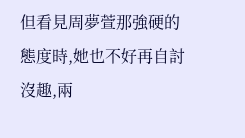但看見周夢萱那強硬的態度時,她也不好再自討沒趣,兩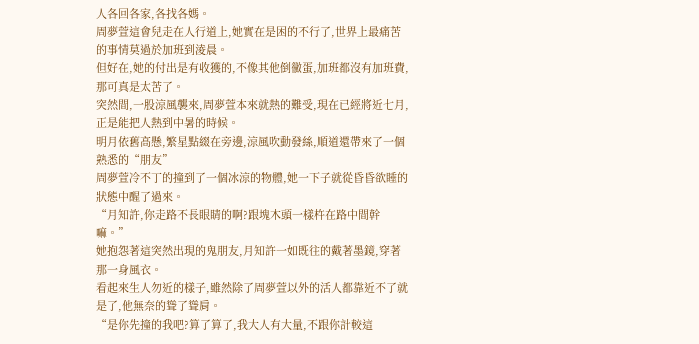人各回各家,各找各媽。
周夢萱這會兒走在人行道上,她實在是困的不行了,世界上最痛苦的事情莫過於加班到淩晨。
但好在,她的付出是有收獲的,不像其他倒黴蛋,加班都沒有加班費,那可真是太苦了。
突然間,一股涼風襲來,周夢萱本來就熱的難受,現在已經將近七月,正是能把人熱到中暑的時候。
明月依舊高懸,繁星點綴在旁邊,涼風吹動發絲,順道還帶來了一個熟悉的“朋友”
周夢萱冷不丁的撞到了一個冰涼的物體,她一下子就從昏昏欲睡的狀態中醒了過來。
“月知許,你走路不長眼睛的啊?跟塊木頭一樣杵在路中間幹嘛。”
她抱怨著這突然出現的鬼朋友,月知許一如既往的戴著墨鏡,穿著那一身風衣。
看起來生人勿近的樣子,雖然除了周夢萱以外的活人都靠近不了就是了,他無奈的聳了聳肩。
“是你先撞的我吧?算了算了,我大人有大量,不跟你計較這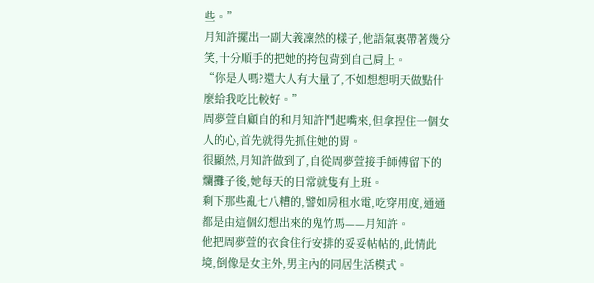些。”
月知許擺出一副大義凜然的樣子,他語氣裏帶著幾分笑,十分順手的把她的挎包背到自己肩上。
“你是人嗎?還大人有大量了,不如想想明天做點什麼給我吃比較好。”
周夢萱自顧自的和月知許鬥起嘴來,但拿捏住一個女人的心,首先就得先抓住她的胃。
很顯然,月知許做到了,自從周夢萱接手師傅留下的爛攤子後,她每天的日常就隻有上班。
剩下那些亂七八糟的,譬如房租水電,吃穿用度,通通都是由這個幻想出來的鬼竹馬——月知許。
他把周夢萱的衣食住行安排的妥妥帖帖的,此情此境,倒像是女主外,男主內的同居生活模式。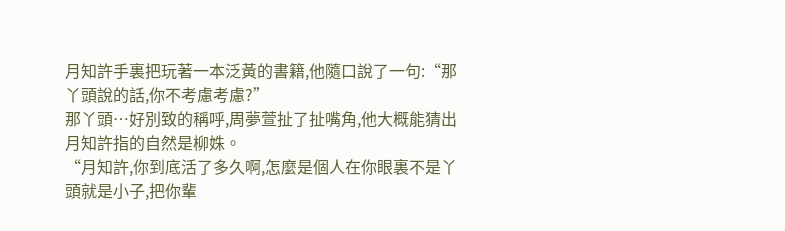月知許手裏把玩著一本泛黃的書籍,他隨口說了一句:“那丫頭說的話,你不考慮考慮?”
那丫頭…好別致的稱呼,周夢萱扯了扯嘴角,他大概能猜出月知許指的自然是柳姝。
“月知許,你到底活了多久啊,怎麼是個人在你眼裏不是丫頭就是小子,把你輩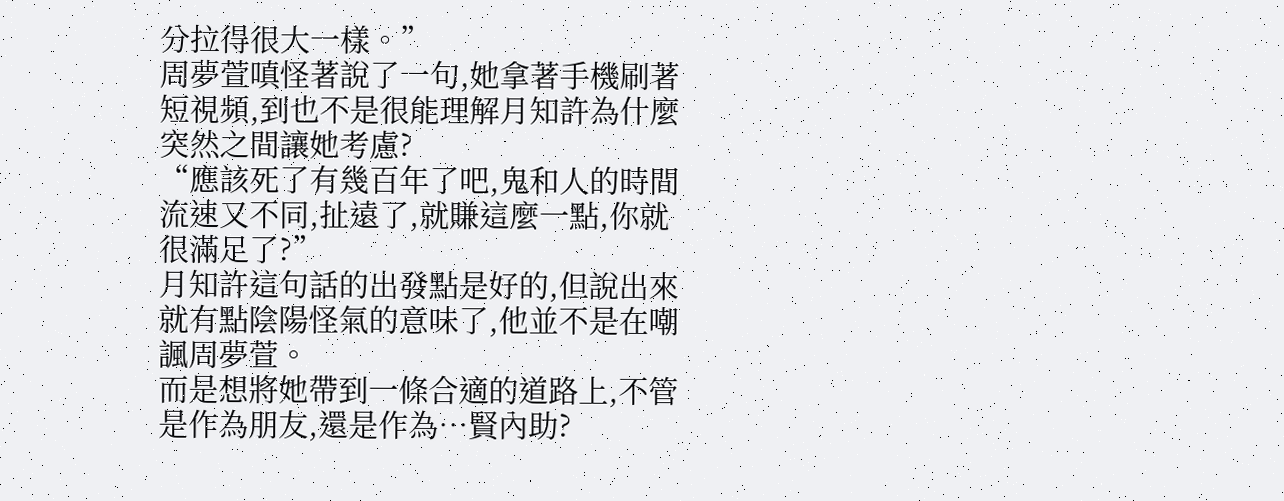分拉得很大一樣。”
周夢萱嗔怪著說了一句,她拿著手機刷著短視頻,到也不是很能理解月知許為什麼突然之間讓她考慮?
“應該死了有幾百年了吧,鬼和人的時間流速又不同,扯遠了,就賺這麼一點,你就很滿足了?”
月知許這句話的出發點是好的,但說出來就有點陰陽怪氣的意味了,他並不是在嘲諷周夢萱。
而是想將她帶到一條合適的道路上,不管是作為朋友,還是作為…賢內助?